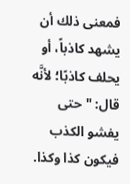فمعنى ذلك أن يشهد كاذباً، أو يحلف كاذبًا؛ لأنَّه قال: "حتى يفشو الكذب فيكون كذا وكذا.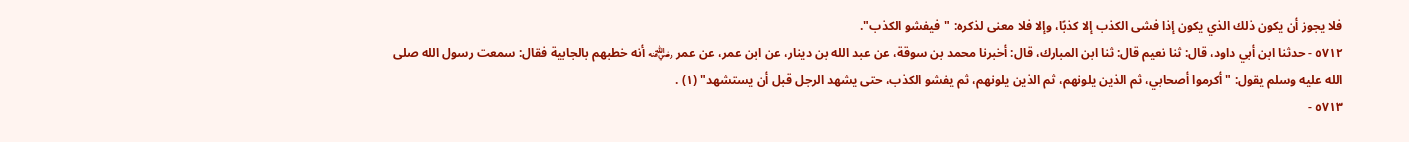فلا يجوز أن يكون ذلك الذي يكون إذا فشى الكذب إلا كذبًا، وإلا فلا معنى لذكره: "فيفشو الكذب".
٥٧١٢ - حدثنا ابن أبي داود، قال: ثنا نعيم قال: ثنا ابن المبارك، قال: أخبرنا محمد بن سوقة، عن عبد الله بن دينار، عن ابن عمر، عن عمر ﵁ أنه خطبهم بالجابية فقال: سمعت رسول الله صلى الله عليه وسلم يقول: "أكرموا أصحابي، ثم الذين يلونهم، ثم الذين يلونهم، ثم يفشو الكذب، حتى يشهد الرجل قبل أن يستشهد" (١) .
٥٧١٣ -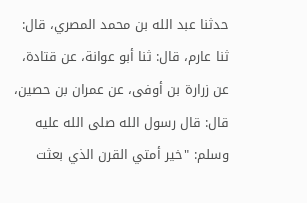حدثنا عبد الله بن محمد المصري، قال: ثنا عارم، قال: ثنا أبو عوانة، عن قتادة، عن زرارة بن أوفى، عن عمران بن حصين، قال: قال رسول الله صلى الله عليه وسلم: "خير أمتي القرن الذي بعثت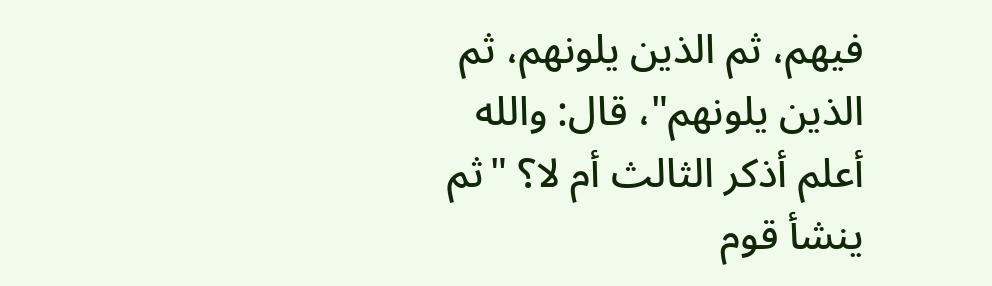فيهم، ثم الذين يلونهم، ثم الذين يلونهم"، قال: والله أعلم أذكر الثالث أم لا؟ "ثم ينشأ قوم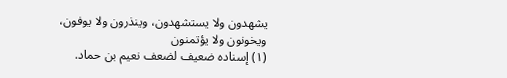يشهدون ولا يستشهدون، وينذرون ولا يوفون، ويخونون ولا يؤتمنون
(١) إسناده ضعيف لضعف نعيم بن حماد.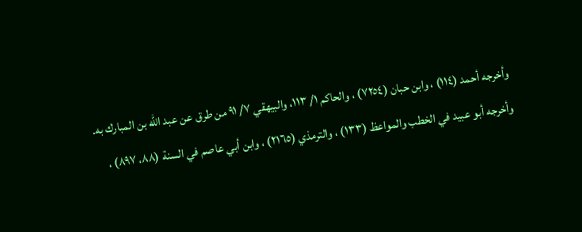وأخرجه أحمد (١١٤) ، وابن حبان (٧٢٥٤) ، والحاكم ١/ ١١٣، والبيهقي ٧/ ٩١ من طرق عن عبد الله بن المبارك به.
وأخرجه أبو عبيد في الخطب والمواعظ (١٣٣) ، والترمذي (٢١٦٥) ، وابن أبي عاصم في السنة (٨٨، ٨٩٧) ،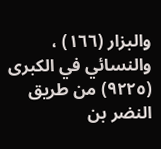والبزار (١٦٦) ، والنسائي في الكبرى (٩٢٢٥) من طريق النضر بن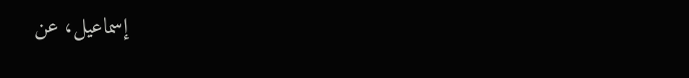إسماعيل، عن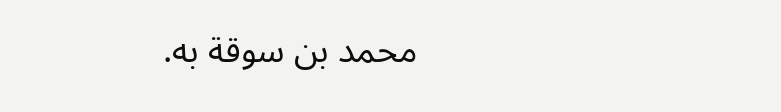محمد بن سوقة به.